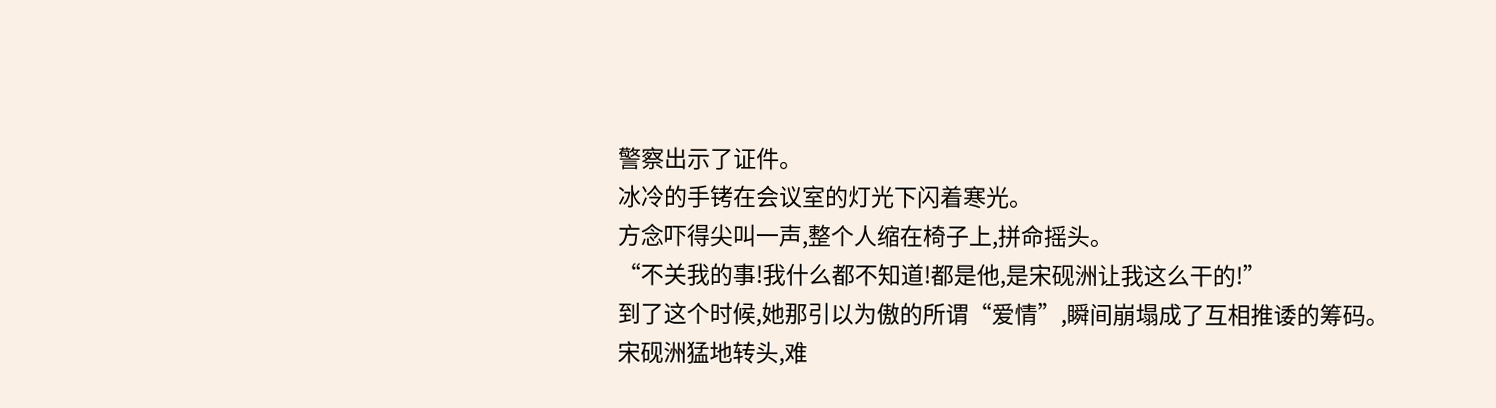警察出示了证件。
冰冷的手铐在会议室的灯光下闪着寒光。
方念吓得尖叫一声,整个人缩在椅子上,拼命摇头。
“不关我的事!我什么都不知道!都是他,是宋砚洲让我这么干的!”
到了这个时候,她那引以为傲的所谓“爱情”,瞬间崩塌成了互相推诿的筹码。
宋砚洲猛地转头,难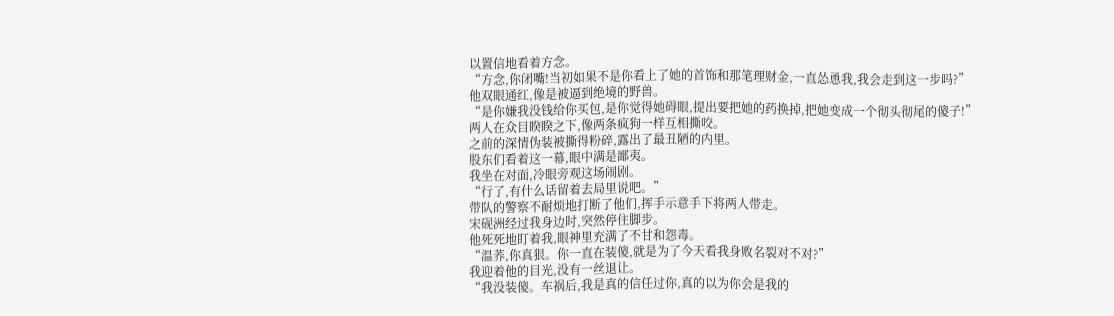以置信地看着方念。
“方念,你闭嘴!当初如果不是你看上了她的首饰和那笔理财金,一直怂恿我,我会走到这一步吗?”
他双眼通红,像是被逼到绝境的野兽。
“是你嫌我没钱给你买包,是你觉得她碍眼,提出要把她的药换掉,把她变成一个彻头彻尾的傻子!”
两人在众目睽睽之下,像两条疯狗一样互相撕咬。
之前的深情伪装被撕得粉碎,露出了最丑陋的内里。
股东们看着这一幕,眼中满是鄙夷。
我坐在对面,冷眼旁观这场闹剧。
“行了,有什么话留着去局里说吧。”
带队的警察不耐烦地打断了他们,挥手示意手下将两人带走。
宋砚洲经过我身边时,突然停住脚步。
他死死地盯着我,眼神里充满了不甘和怨毒。
“温荞,你真狠。你一直在装傻,就是为了今天看我身败名裂对不对?”
我迎着他的目光,没有一丝退让。
“我没装傻。车祸后,我是真的信任过你,真的以为你会是我的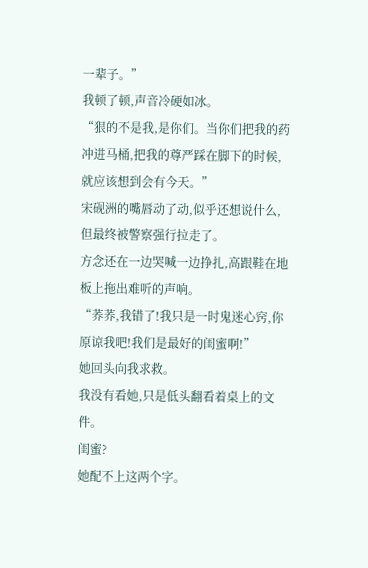一辈子。”
我顿了顿,声音冷硬如冰。
“狠的不是我,是你们。当你们把我的药冲进马桶,把我的尊严踩在脚下的时候,就应该想到会有今天。”
宋砚洲的嘴唇动了动,似乎还想说什么,但最终被警察强行拉走了。
方念还在一边哭喊一边挣扎,高跟鞋在地板上拖出难听的声响。
“荞荞,我错了!我只是一时鬼迷心窍,你原谅我吧!我们是最好的闺蜜啊!”
她回头向我求救。
我没有看她,只是低头翻看着桌上的文件。
闺蜜?
她配不上这两个字。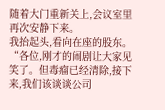随着大门重新关上,会议室里再次安静下来。
我抬起头,看向在座的股东。
“各位,刚才的闹剧让大家见笑了。但毒瘤已经清除,接下来,我们该谈谈公司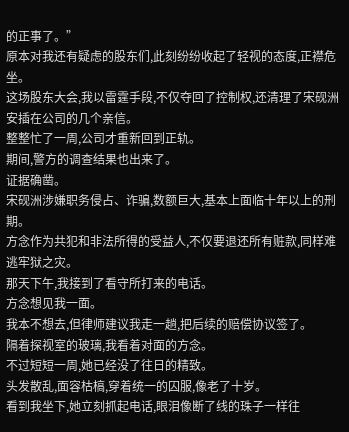的正事了。”
原本对我还有疑虑的股东们,此刻纷纷收起了轻视的态度,正襟危坐。
这场股东大会,我以雷霆手段,不仅夺回了控制权,还清理了宋砚洲安插在公司的几个亲信。
整整忙了一周,公司才重新回到正轨。
期间,警方的调查结果也出来了。
证据确凿。
宋砚洲涉嫌职务侵占、诈骗,数额巨大,基本上面临十年以上的刑期。
方念作为共犯和非法所得的受益人,不仅要退还所有赃款,同样难逃牢狱之灾。
那天下午,我接到了看守所打来的电话。
方念想见我一面。
我本不想去,但律师建议我走一趟,把后续的赔偿协议签了。
隔着探视室的玻璃,我看着对面的方念。
不过短短一周,她已经没了往日的精致。
头发散乱,面容枯槁,穿着统一的囚服,像老了十岁。
看到我坐下,她立刻抓起电话,眼泪像断了线的珠子一样往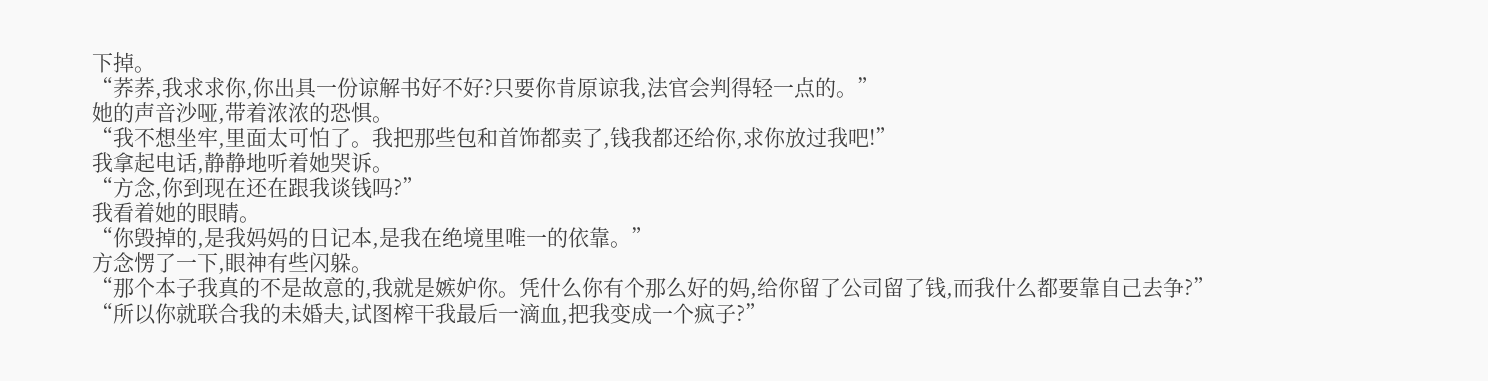下掉。
“荞荞,我求求你,你出具一份谅解书好不好?只要你肯原谅我,法官会判得轻一点的。”
她的声音沙哑,带着浓浓的恐惧。
“我不想坐牢,里面太可怕了。我把那些包和首饰都卖了,钱我都还给你,求你放过我吧!”
我拿起电话,静静地听着她哭诉。
“方念,你到现在还在跟我谈钱吗?”
我看着她的眼睛。
“你毁掉的,是我妈妈的日记本,是我在绝境里唯一的依靠。”
方念愣了一下,眼神有些闪躲。
“那个本子我真的不是故意的,我就是嫉妒你。凭什么你有个那么好的妈,给你留了公司留了钱,而我什么都要靠自己去争?”
“所以你就联合我的未婚夫,试图榨干我最后一滴血,把我变成一个疯子?”